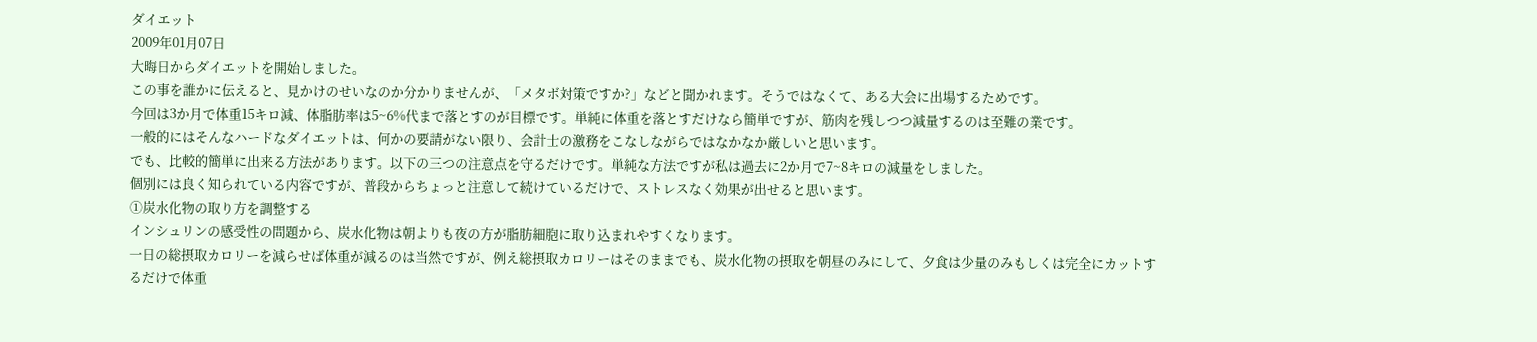ダイエット
2009年01月07日
大晦日からダイエットを開始しました。
この事を誰かに伝えると、見かけのせいなのか分かりませんが、「メタボ対策ですか?」などと聞かれます。そうではなくて、ある大会に出場するためです。
今回は3か月で体重15キロ減、体脂肪率は5~6%代まで落とすのが目標です。単純に体重を落とすだけなら簡単ですが、筋肉を残しつつ減量するのは至難の業です。
一般的にはそんなハードなダイエットは、何かの要請がない限り、会計士の激務をこなしながらではなかなか厳しいと思います。
でも、比較的簡単に出来る方法があります。以下の三つの注意点を守るだけです。単純な方法ですが私は過去に2か月で7~8キロの減量をしました。
個別には良く知られている内容ですが、普段からちょっと注意して続けているだけで、ストレスなく効果が出せると思います。
①炭水化物の取り方を調整する
インシュリンの感受性の問題から、炭水化物は朝よりも夜の方が脂肪細胞に取り込まれやすくなります。
一日の総摂取カロリーを減らせば体重が減るのは当然ですが、例え総摂取カロリーはそのままでも、炭水化物の摂取を朝昼のみにして、夕食は少量のみもしくは完全にカットするだけで体重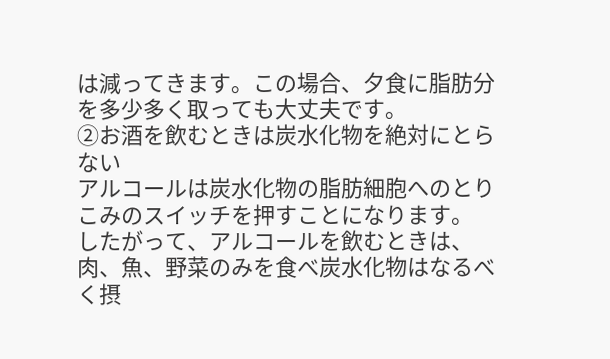は減ってきます。この場合、夕食に脂肪分を多少多く取っても大丈夫です。
②お酒を飲むときは炭水化物を絶対にとらない
アルコールは炭水化物の脂肪細胞へのとりこみのスイッチを押すことになります。
したがって、アルコールを飲むときは、肉、魚、野菜のみを食べ炭水化物はなるべく摂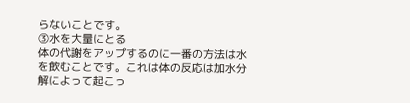らないことです。
③水を大量にとる
体の代謝をアップするのに一番の方法は水を飲むことです。これは体の反応は加水分解によって起こっ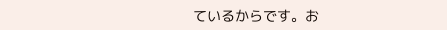ているからです。お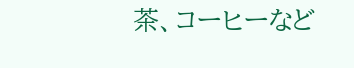茶、コーヒーなど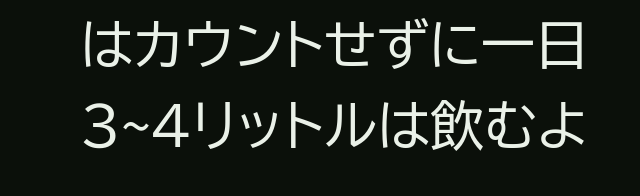はカウントせずに一日3~4リットルは飲むよ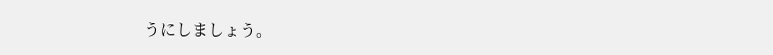うにしましょう。